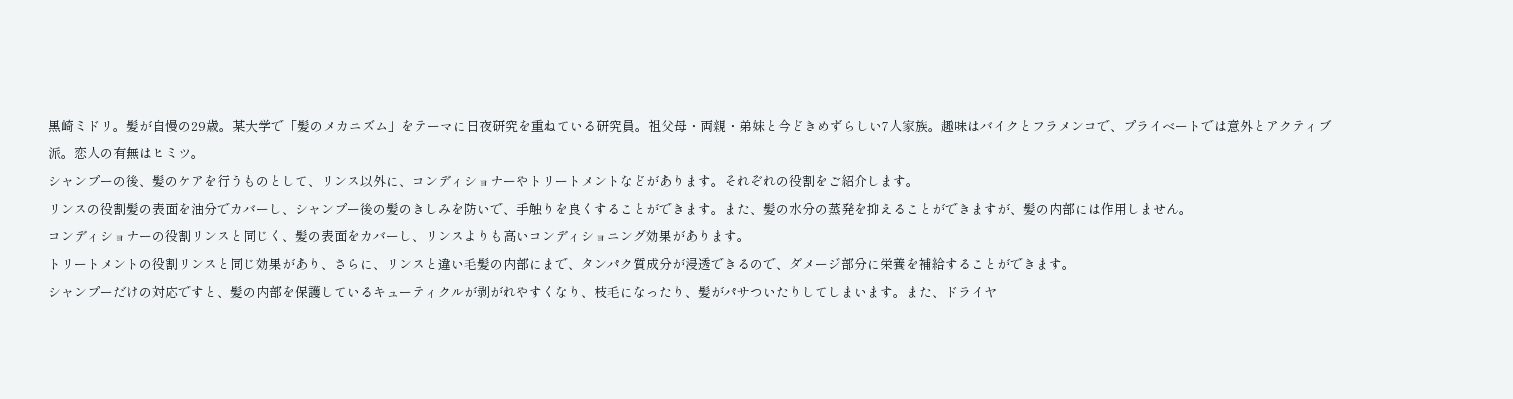黒崎ミドリ。髪が自慢の29歳。某大学で「髪のメカニズム」をテーマに日夜研究を重ねている研究員。祖父母・両親・弟妹と今どきめずらしい7人家族。趣味はバイクとフラメンコで、プライベートでは意外とアクティブ派。恋人の有無はヒミツ。
シャンプーの後、髪のケアを行うものとして、リンス以外に、コンディショナーやトリートメントなどがあります。それぞれの役割をご紹介します。
リンスの役割髪の表面を油分でカバーし、シャンプー後の髪のきしみを防いで、手触りを良くすることができます。また、髪の水分の蒸発を抑えることができますが、髪の内部には作用しません。
コンディショナーの役割リンスと同じく、髪の表面をカバーし、リンスよりも高いコンディショニング効果があります。
トリートメントの役割リンスと同じ効果があり、さらに、リンスと違い毛髪の内部にまで、タンパク質成分が浸透できるので、ダメージ部分に栄養を補給することができます。
シャンプーだけの対応ですと、髪の内部を保護しているキューティクルが剥がれやすくなり、枝毛になったり、髪がパサついたりしてしまいます。また、ドライヤ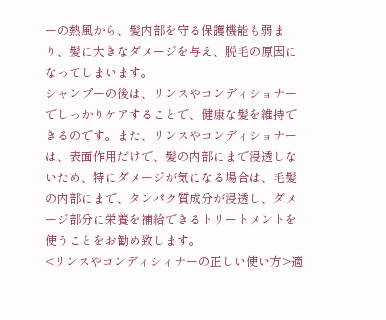ーの熱風から、髪内部を守る保護機能も弱まり、髪に大きなダメージを与え、脱毛の原因になってしまいます。
シャンプーの後は、リンスやコンディショナーでしっかりケアすることで、健康な髪を維持できるのです。また、リンスやコンディショナーは、表面作用だけで、髪の内部にまで浸透しないため、特にダメージが気になる場合は、毛髪の内部にまで、タンパク質成分が浸透し、ダメージ部分に栄養を補給できるトリートメントを使うことをお勧め致します。
<リンスやコンディシィナーの正しい使い方>適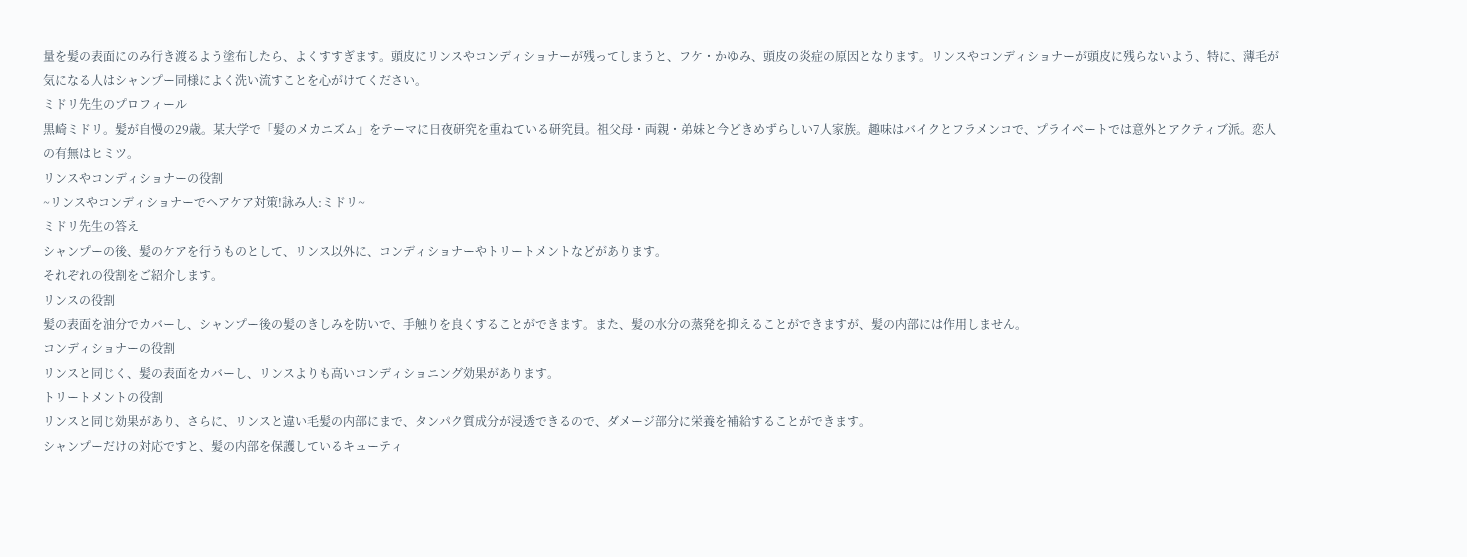量を髪の表面にのみ行き渡るよう塗布したら、よくすすぎます。頭皮にリンスやコンディショナーが残ってしまうと、フケ・かゆみ、頭皮の炎症の原因となります。リンスやコンディショナーが頭皮に残らないよう、特に、薄毛が気になる人はシャンプー同様によく洗い流すことを心がけてください。
ミドリ先生のプロフィール
黒崎ミドリ。髪が自慢の29歳。某大学で「髪のメカニズム」をテーマに日夜研究を重ねている研究員。祖父母・両親・弟妹と今どきめずらしい7人家族。趣味はバイクとフラメンコで、プライベートでは意外とアクティブ派。恋人の有無はヒミツ。
リンスやコンディショナーの役割
~リンスやコンディショナーでヘアケア対策!詠み人:ミドリ~
ミドリ先生の答え
シャンプーの後、髪のケアを行うものとして、リンス以外に、コンディショナーやトリートメントなどがあります。
それぞれの役割をご紹介します。
リンスの役割
髪の表面を油分でカバーし、シャンプー後の髪のきしみを防いで、手触りを良くすることができます。また、髪の水分の蒸発を抑えることができますが、髪の内部には作用しません。
コンディショナーの役割
リンスと同じく、髪の表面をカバーし、リンスよりも高いコンディショニング効果があります。
トリートメントの役割
リンスと同じ効果があり、さらに、リンスと違い毛髪の内部にまで、タンパク質成分が浸透できるので、ダメージ部分に栄養を補給することができます。
シャンプーだけの対応ですと、髪の内部を保護しているキューティ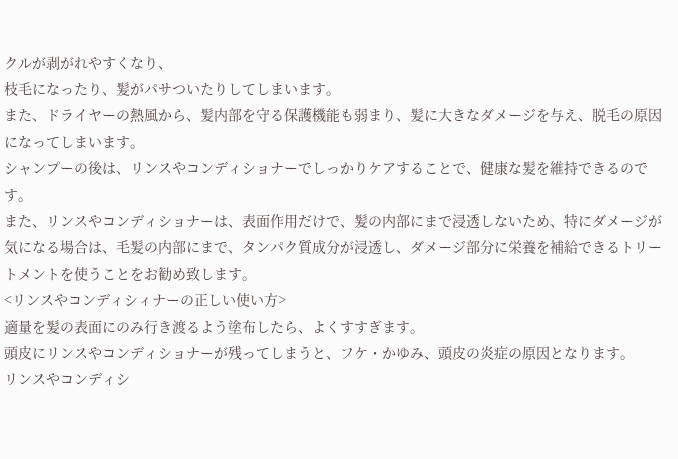クルが剥がれやすくなり、
枝毛になったり、髪がパサついたりしてしまいます。
また、ドライヤーの熱風から、髪内部を守る保護機能も弱まり、髪に大きなダメージを与え、脱毛の原因になってしまいます。
シャンプーの後は、リンスやコンディショナーでしっかりケアすることで、健康な髪を維持できるのです。
また、リンスやコンディショナーは、表面作用だけで、髪の内部にまで浸透しないため、特にダメージが気になる場合は、毛髪の内部にまで、タンパク質成分が浸透し、ダメージ部分に栄養を補給できるトリートメントを使うことをお勧め致します。
<リンスやコンディシィナーの正しい使い方>
適量を髪の表面にのみ行き渡るよう塗布したら、よくすすぎます。
頭皮にリンスやコンディショナーが残ってしまうと、フケ・かゆみ、頭皮の炎症の原因となります。
リンスやコンディシ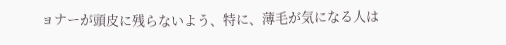ョナーが頭皮に残らないよう、特に、薄毛が気になる人は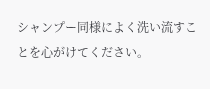シャンプー同様によく洗い流すことを心がけてください。